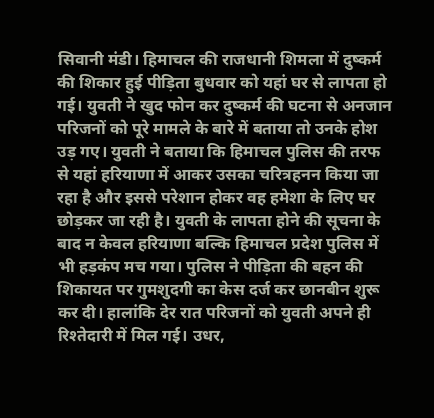सिवानी मंडी। हिमाचल की राजधानी शिमला में दुष्कर्म की शिकार हुई पीड़िता बुधवार को यहां घर से लापता हो गई। युवती ने खुद फोन कर दुष्कर्म की घटना से अनजान परिजनों को पूरे मामले के बारे में बताया तो उनके होश उड़ गए। युवती ने बताया कि हिमाचल पुलिस की तरफ से यहां हरियाणा में आकर उसका चरित्रहनन किया जा रहा है और इससे परेशान होकर वह हमेशा के लिए घर छोड़कर जा रही है। युवती के लापता होने की सूचना के बाद न केवल हरियाणा बल्कि हिमाचल प्रदेश पुलिस में भी हड़कंप मच गया। पुलिस ने पीड़िता की बहन की शिकायत पर गुमशुदगी का केस दर्ज कर छानबीन शुरू कर दी। हालांकि देर रात परिजनों को युवती अपने ही रिश्तेदारी में मिल गई। उधर,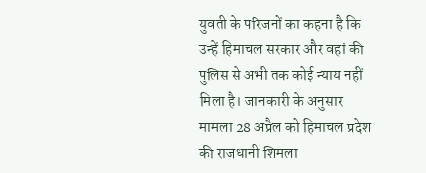युवती के परिजनों का कहना है कि उन्हें हिमाचल सरकार और वहां की पुलिस से अभी तक कोई न्याय नहीं मिला है। जानकारी के अनुसार मामला 28 अप्रैल को हिमाचल प्रदेश की राजधानी शिमला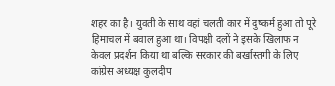शहर का है। युवती के साथ वहां चलती कार में दुष्कर्म हुआ तो पूरे हिमाचल में बवाल हुआ था। विपक्षी दलों ने इसके खिलाफ न केवल प्रदर्शन किया था बल्कि सरकार की बर्खास्तगी के लिए कांग्रेस अध्यक्ष कुलदीप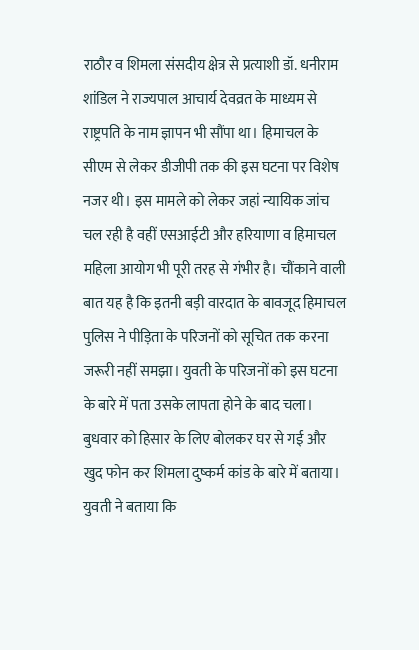राठौर व शिमला संसदीय क्षेत्र से प्रत्याशी डॉ. धनीराम शांडिल ने राज्यपाल आचार्य देवव्रत के माध्यम से राष्ट्रपति के नाम ज्ञापन भी सौंपा था। हिमाचल के सीएम से लेकर डीजीपी तक की इस घटना पर विशेष नजर थी। इस मामले को लेकर जहां न्यायिक जांच चल रही है वहीं एसआईटी और हरियाणा व हिमाचल महिला आयोग भी पूरी तरह से गंभीर है। चौंकाने वाली बात यह है कि इतनी बड़ी वारदात के बावजूद हिमाचल पुलिस ने पीड़िता के परिजनों को सूचित तक करना जरूरी नहीं समझा। युवती के परिजनों को इस घटना के बारे में पता उसके लापता होने के बाद चला। बुधवार को हिसार के लिए बोलकर घर से गई और खुद फोन कर शिमला दुष्कर्म कांड के बारे में बताया। युवती ने बताया कि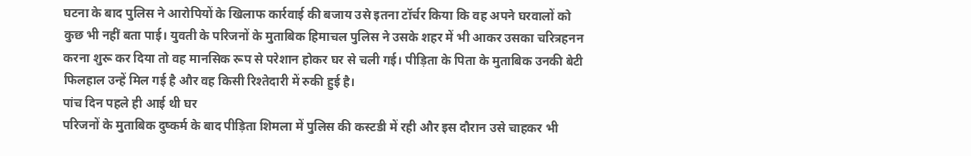घटना के बाद पुलिस ने आरोपियों के खिलाफ कार्रवाई की बजाय उसे इतना टॉर्चर किया कि वह अपने घरवालों को कुछ भी नहीं बता पाई। युवती के परिजनों के मुताबिक हिमाचल पुलिस ने उसके शहर में भी आकर उसका चरित्रहनन करना शुरू कर दिया तो वह मानसिक रूप से परेशान होकर घर से चली गई। पीड़िता के पिता के मुताबिक उनकी बेटी फिलहाल उन्हें मिल गई है और वह किसी रिश्तेदारी में रुकी हुई है।
पांच दिन पहले ही आई थी घर
परिजनों के मुताबिक दुष्कर्म के बाद पीड़िता शिमला में पुलिस की कस्टडी में रही और इस दौरान उसे चाहकर भी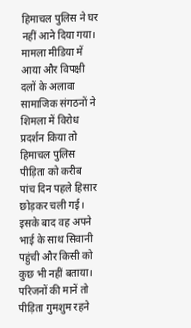हिमाचल पुलिस ने घर नहीं आने दिया गया। मामला मीडिया में आया और विपक्षी दलों के अलावा सामाजिक संगठनों ने शिमला में विरोध प्रदर्शन किया तो हिमाचल पुलिस पीड़िता को करीब पांच दिन पहले हिसार छोड़कर चली गई। इसके बाद वह अपने भाई के साथ सिवानी पहुंची और किसी को कुछ भी नहीं बताया। परिजनों की मानें तो पीड़िता गुमशुम रहने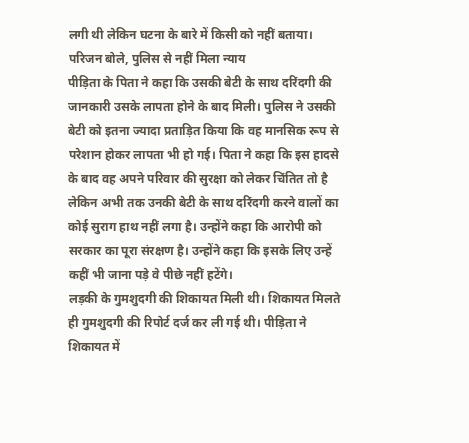लगी थी लेकिन घटना के बारे में किसी को नहीं बताया।
परिजन बोले, पुलिस से नहीं मिला न्याय
पीड़िता के पिता ने कहा कि उसकी बेटी के साथ दरिंदगी की जानकारी उसके लापता होने के बाद मिली। पुलिस ने उसकी बेटी को इतना ज्यादा प्रताड़ित किया कि वह मानसिक रूप से परेशान होकर लापता भी हो गई। पिता ने कहा कि इस हादसे के बाद वह अपने परिवार की सुरक्षा को लेकर चिंतित तो है लेकिन अभी तक उनकी बेटी के साथ दरिंदगी करने वालों का कोई सुराग हाथ नहीं लगा है। उन्होंने कहा कि आरोपी को सरकार का पूरा संरक्षण है। उन्होंने कहा कि इसके लिए उन्हें कहीं भी जाना पड़े वे पीछे नहीं हटेंगे।
लड़की के गुमशुदगी की शिकायत मिली थी। शिकायत मिलते ही गुमशुदगी की रिपोर्ट दर्ज कर ली गई थी। पीड़िता ने शिकायत में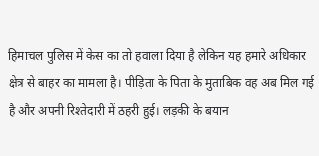हिमाचल पुलिस में केस का तो हवाला दिया है लेकिन यह हमारे अधिकार क्षेत्र से बाहर का मामला है। पीड़िता के पिता के मुताबिक वह अब मिल गई है और अपनी रिश्तेदारी में ठहरी हुई। लड़की के बयान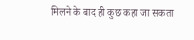मिलने के बाद ही कुछ कहा जा सकता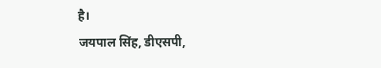है।
जयपाल सिंह, डीएसपी,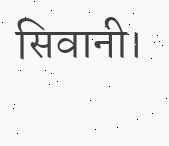सिवानी।